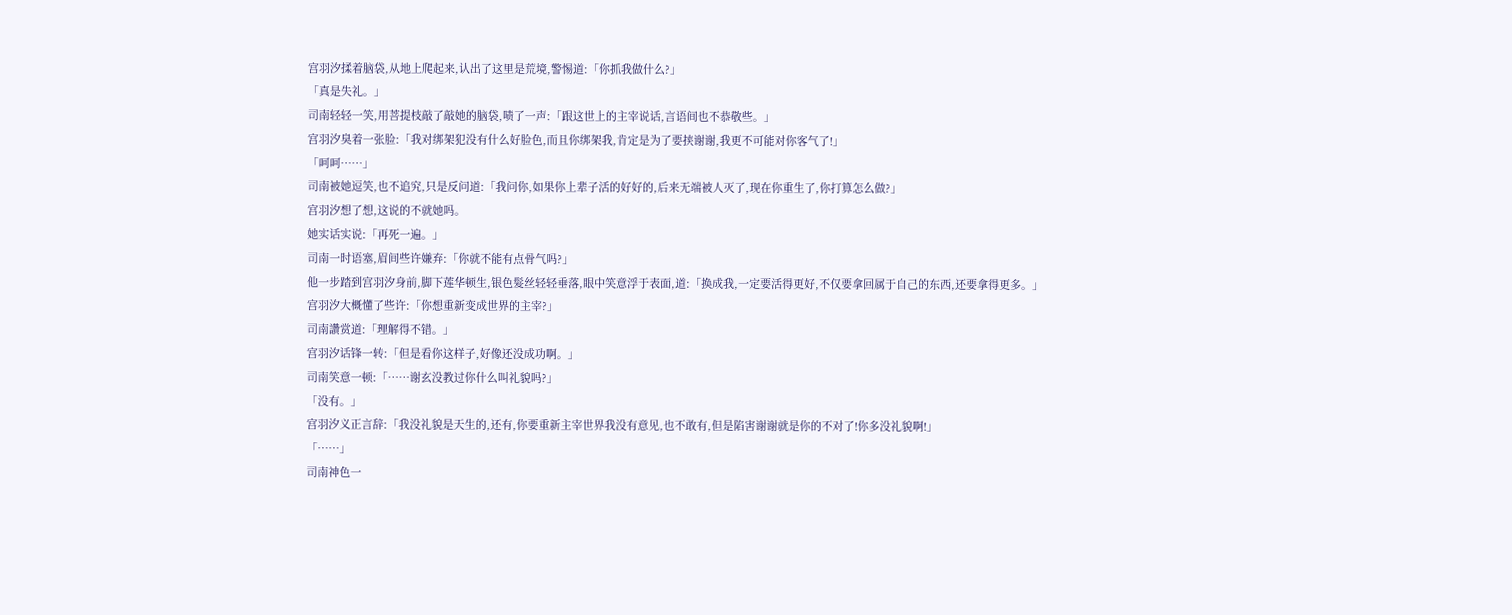宫羽汐揉着脑袋,从地上爬起来,认出了这里是荒境,警惕道:「你抓我做什么?」
「真是失礼。」
司南轻轻一笑,用菩提枝敲了敲她的脑袋,啧了一声:「跟这世上的主宰说话,言语间也不恭敬些。」
宫羽汐臭着一张脸:「我对绑架犯没有什么好脸色,而且你绑架我,肯定是为了要挟谢谢,我更不可能对你客气了!」
「呵呵……」
司南被她逗笑,也不追究,只是反问道:「我问你,如果你上辈子活的好好的,后来无端被人灭了,现在你重生了,你打算怎么做?」
宫羽汐想了想,这说的不就她吗。
她实话实说:「再死一遍。」
司南一时语塞,眉间些许嫌弃:「你就不能有点骨气吗?」
他一步踏到宫羽汐身前,脚下莲华顿生,银色髮丝轻轻垂落,眼中笑意浮于表面,道:「换成我,一定要活得更好,不仅要拿回属于自己的东西,还要拿得更多。」
宫羽汐大概懂了些许:「你想重新变成世界的主宰?」
司南讚赏道:「理解得不错。」
宫羽汐话锋一转:「但是看你这样子,好像还没成功啊。」
司南笑意一顿:「……谢玄没教过你什么叫礼貌吗?」
「没有。」
宫羽汐义正言辞:「我没礼貌是天生的,还有,你要重新主宰世界我没有意见,也不敢有,但是陷害谢谢就是你的不对了!你多没礼貌啊!」
「……」
司南神色一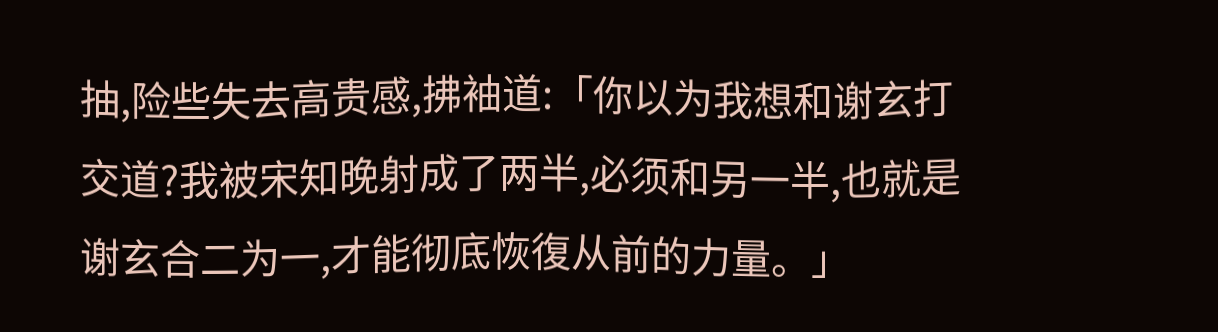抽,险些失去高贵感,拂袖道:「你以为我想和谢玄打交道?我被宋知晚射成了两半,必须和另一半,也就是谢玄合二为一,才能彻底恢復从前的力量。」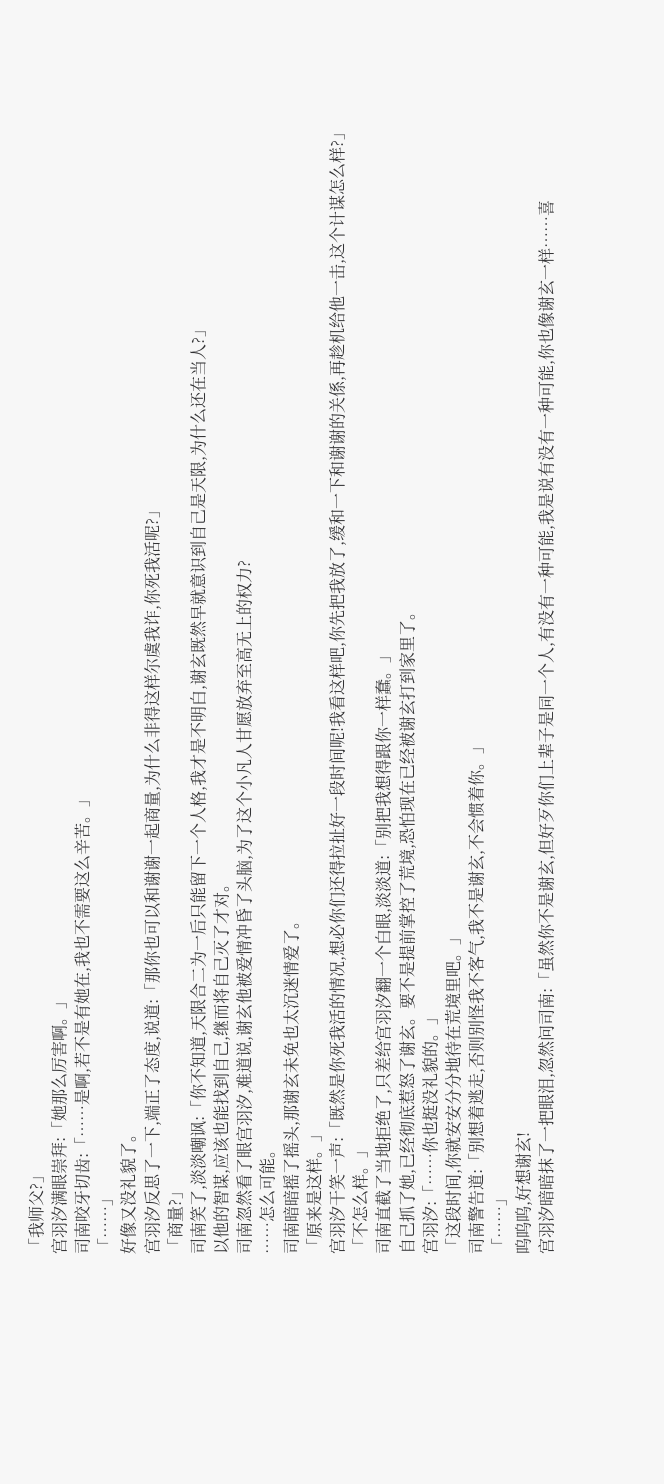「我师父?」
宫羽汐满眼崇拜:「她那么厉害啊。」
司南咬牙切齿:「……是啊,若不是有她在,我也不需要这么辛苦。」
「……」
好像又没礼貌了。
宫羽汐反思了一下,端正了态度,说道:「那你也可以和谢谢一起商量,为什么非得这样尔虞我诈,你死我活呢?」
「商量?」
司南笑了,淡淡嘲讽:「你不知道,天限合二为一后只能留下一个人格,我才是不明白,谢玄既然早就意识到自己是天限,为什么还在当人?」
以他的智谋,应该也能找到自己,继而将自己灭了才对。
司南忽然看了眼宫羽汐,难道说,谢玄他被爱情冲昏了头脑,为了这个小凡人甘愿放弃至高无上的权力?
……怎么可能。
司南暗暗摇了摇头,那谢玄未免也太沉迷情爱了。
「原来是这样。」
宫羽汐干笑一声:「既然是你死我活的情况,想必你们还得拉扯好一段时间呢!我看这样吧,你先把我放了,缓和一下和谢谢的关係,再趁机给他一击,这个计谋怎么样?」
「不怎么样。」
司南直截了当地拒绝了,只差给宫羽汐翻一个白眼,淡淡道:「别把我想得跟你一样蠢。」
自己抓了她,已经彻底惹怒了谢玄。要不是提前掌控了荒境,恐怕现在已经被谢玄打到家里了。
宫羽汐:「……你也挺没礼貌的。」
「这段时间,你就安安分分地待在荒境里吧。」
司南警告道:「别想着逃走,否则别怪我不客气,我不是谢玄,不会惯着你。」
「……」
呜呜呜,好想谢玄!
宫羽汐暗暗抹了一把眼泪,忽然问司南:「虽然你不是谢玄,但好歹你们上辈子是同一个人,有没有一种可能,我是说有没有一种可能,你也像谢玄一样……喜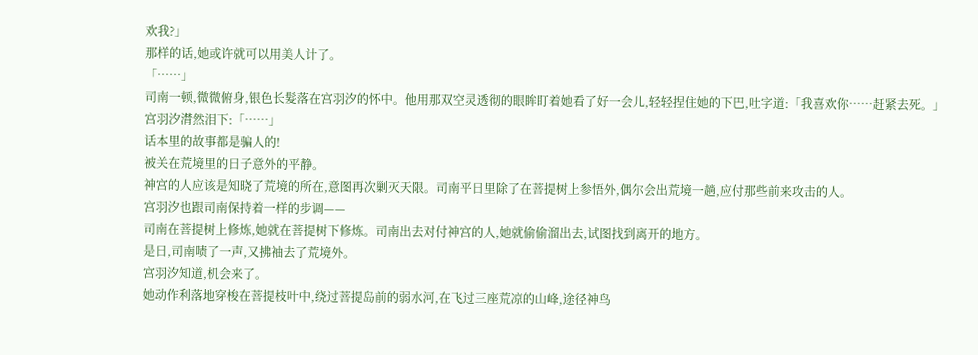欢我?」
那样的话,她或许就可以用美人计了。
「……」
司南一顿,微微俯身,银色长髮落在宫羽汐的怀中。他用那双空灵透彻的眼眸盯着她看了好一会儿,轻轻捏住她的下巴,吐字道:「我喜欢你……赶紧去死。」
宫羽汐潸然泪下:「……」
话本里的故事都是骗人的!
被关在荒境里的日子意外的平静。
神宫的人应该是知晓了荒境的所在,意图再次剿灭天限。司南平日里除了在菩提树上参悟外,偶尔会出荒境一趟,应付那些前来攻击的人。
宫羽汐也跟司南保持着一样的步调——
司南在菩提树上修炼,她就在菩提树下修炼。司南出去对付神宫的人,她就偷偷溜出去,试图找到离开的地方。
是日,司南啧了一声,又拂袖去了荒境外。
宫羽汐知道,机会来了。
她动作利落地穿梭在菩提枝叶中,绕过菩提岛前的弱水河,在飞过三座荒凉的山峰,途径神鸟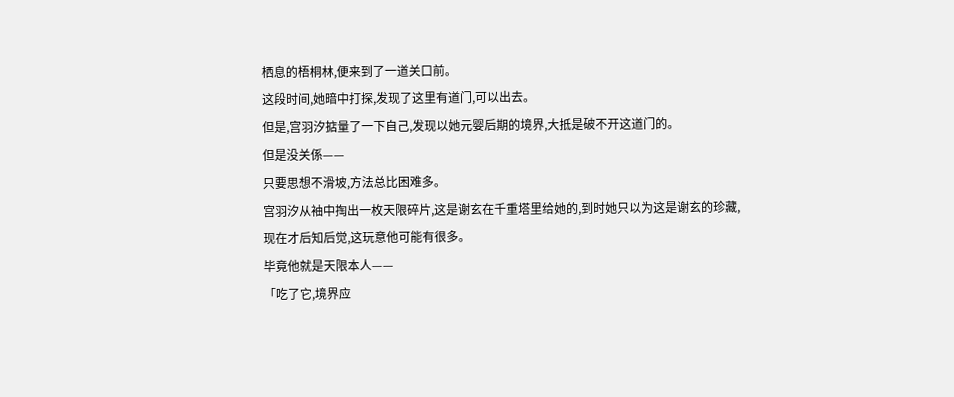栖息的梧桐林,便来到了一道关口前。
这段时间,她暗中打探,发现了这里有道门,可以出去。
但是,宫羽汐掂量了一下自己,发现以她元婴后期的境界,大抵是破不开这道门的。
但是没关係——
只要思想不滑坡,方法总比困难多。
宫羽汐从袖中掏出一枚天限碎片,这是谢玄在千重塔里给她的,到时她只以为这是谢玄的珍藏,现在才后知后觉,这玩意他可能有很多。
毕竟他就是天限本人——
「吃了它,境界应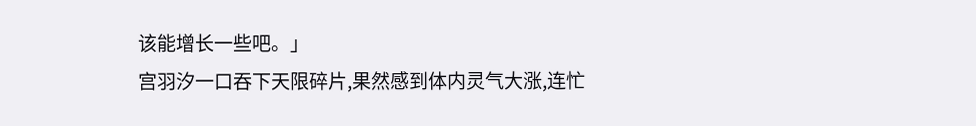该能增长一些吧。」
宫羽汐一口吞下天限碎片,果然感到体内灵气大涨,连忙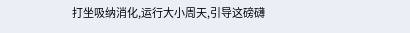打坐吸纳消化,运行大小周天,引导这磅礴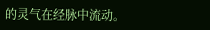的灵气在经脉中流动。